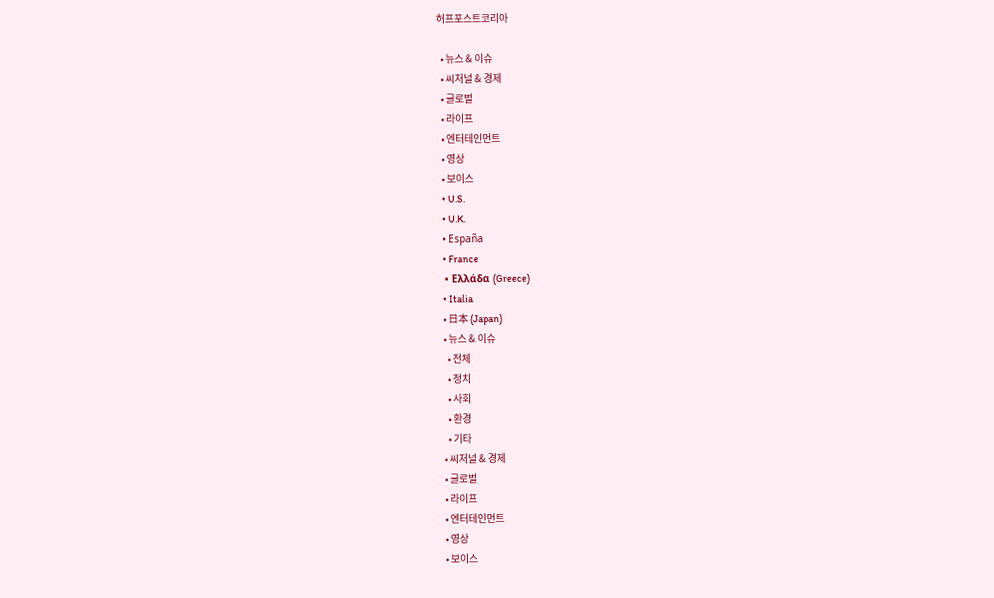허프포스트코리아

  • 뉴스 & 이슈
  • 씨저널 & 경제
  • 글로벌
  • 라이프
  • 엔터테인먼트
  • 영상
  • 보이스
  • U.S.
  • U.K.
  • España
  • France
  • Ελλάδα (Greece)
  • Italia
  • 日本 (Japan)
  • 뉴스 & 이슈
    • 전체
    • 정치
    • 사회
    • 환경
    • 기타
  • 씨저널 & 경제
  • 글로벌
  • 라이프
  • 엔터테인먼트
  • 영상
  • 보이스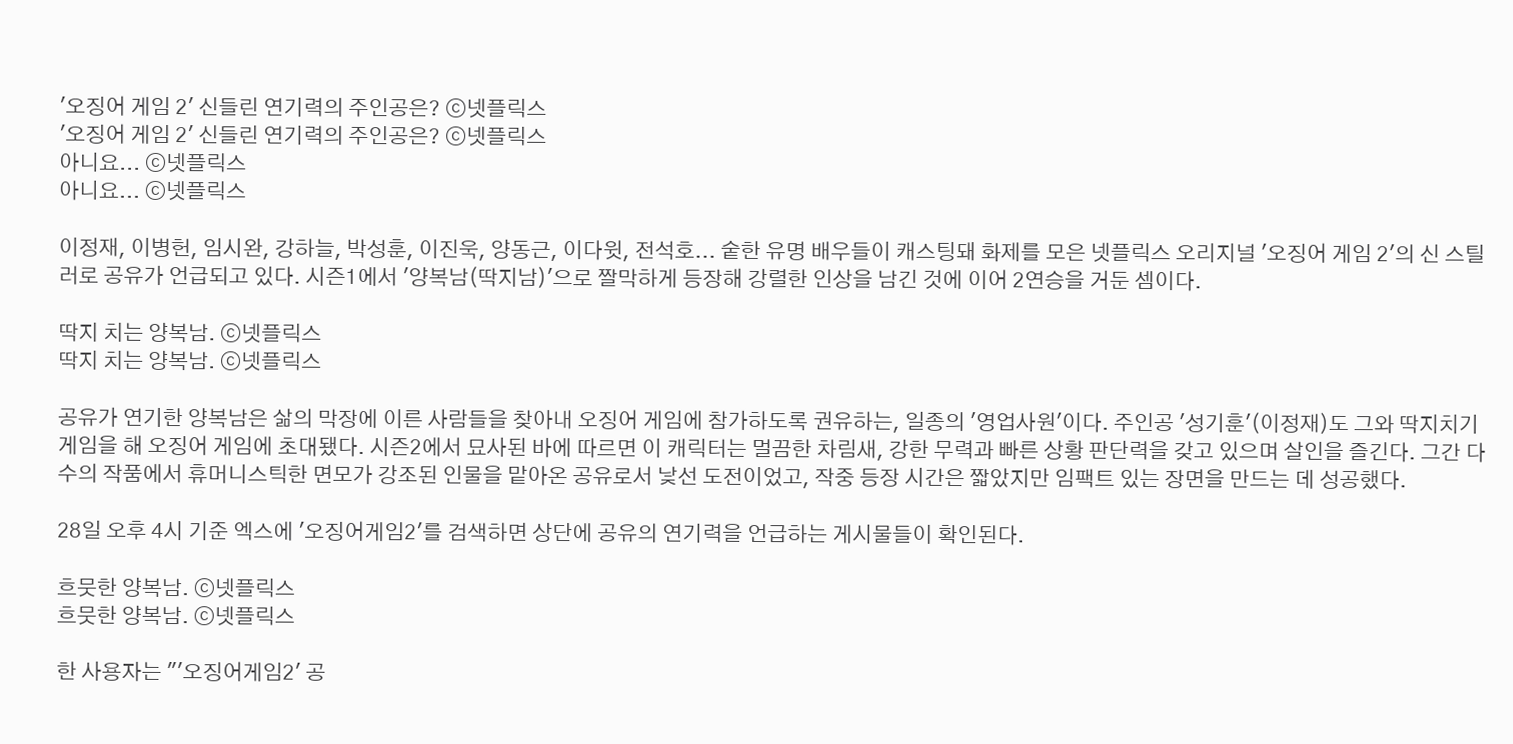'오징어 게임 2' 신들린 연기력의 주인공은? ⓒ넷플릭스
'오징어 게임 2' 신들린 연기력의 주인공은? ⓒ넷플릭스
아니요... ⓒ넷플릭스
아니요... ⓒ넷플릭스

이정재, 이병헌, 임시완, 강하늘, 박성훈, 이진욱, 양동근, 이다윗, 전석호... 숱한 유명 배우들이 캐스팅돼 화제를 모은 넷플릭스 오리지널 '오징어 게임 2'의 신 스틸러로 공유가 언급되고 있다. 시즌1에서 '양복남(딱지남)'으로 짤막하게 등장해 강렬한 인상을 남긴 것에 이어 2연승을 거둔 셈이다.

딱지 치는 양복남. ⓒ넷플릭스
딱지 치는 양복남. ⓒ넷플릭스

공유가 연기한 양복남은 삶의 막장에 이른 사람들을 찾아내 오징어 게임에 참가하도록 권유하는, 일종의 '영업사원'이다. 주인공 '성기훈'(이정재)도 그와 딱지치기 게임을 해 오징어 게임에 초대됐다. 시즌2에서 묘사된 바에 따르면 이 캐릭터는 멀끔한 차림새, 강한 무력과 빠른 상황 판단력을 갖고 있으며 살인을 즐긴다. 그간 다수의 작품에서 휴머니스틱한 면모가 강조된 인물을 맡아온 공유로서 낯선 도전이었고, 작중 등장 시간은 짧았지만 임팩트 있는 장면을 만드는 데 성공했다.

28일 오후 4시 기준 엑스에 '오징어게임2'를 검색하면 상단에 공유의 연기력을 언급하는 게시물들이 확인된다.

흐뭇한 양복남. ⓒ넷플릭스
흐뭇한 양복남. ⓒ넷플릭스

한 사용자는 "'오징어게임2' 공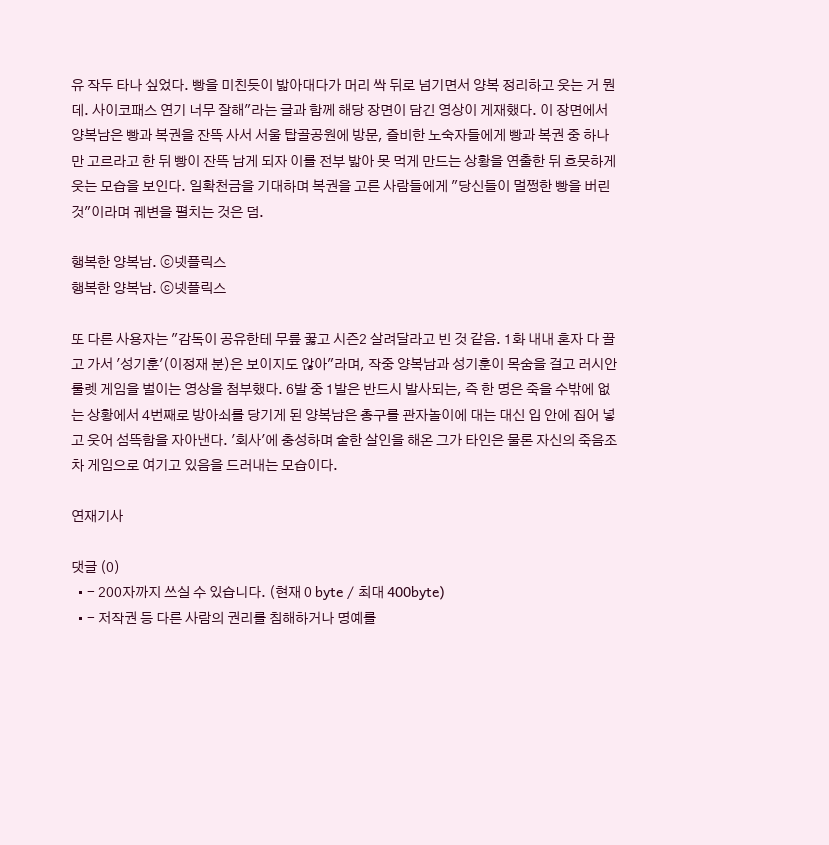유 작두 타나 싶었다. 빵을 미친듯이 밟아대다가 머리 싹 뒤로 넘기면서 양복 정리하고 웃는 거 뭔데. 사이코패스 연기 너무 잘해"라는 글과 함께 해당 장면이 담긴 영상이 게재했다. 이 장면에서 양복남은 빵과 복권을 잔뜩 사서 서울 탑골공원에 방문, 즐비한 노숙자들에게 빵과 복권 중 하나만 고르라고 한 뒤 빵이 잔뜩 남게 되자 이를 전부 밟아 못 먹게 만드는 상황을 연출한 뒤 흐뭇하게 웃는 모습을 보인다. 일확천금을 기대하며 복권을 고른 사람들에게 "당신들이 멀쩡한 빵을 버린 것"이라며 궤변을 펼치는 것은 덤.

행복한 양복남. ⓒ넷플릭스
행복한 양복남. ⓒ넷플릭스

또 다른 사용자는 "감독이 공유한테 무릎 꿇고 시즌2 살려달라고 빈 것 같음. 1화 내내 혼자 다 끌고 가서 '성기훈'(이정재 분)은 보이지도 않아"라며, 작중 양복남과 성기훈이 목숨을 걸고 러시안룰렛 게임을 벌이는 영상을 첨부했다. 6발 중 1발은 반드시 발사되는, 즉 한 명은 죽을 수밖에 없는 상황에서 4번째로 방아쇠를 당기게 된 양복남은 총구를 관자놀이에 대는 대신 입 안에 집어 넣고 웃어 섬뜩함을 자아낸다. '회사'에 충성하며 숱한 살인을 해온 그가 타인은 물론 자신의 죽음조차 게임으로 여기고 있음을 드러내는 모습이다.

연재기사

댓글 (0)
  • - 200자까지 쓰실 수 있습니다. (현재 0 byte / 최대 400byte)
  • - 저작권 등 다른 사람의 권리를 침해하거나 명예를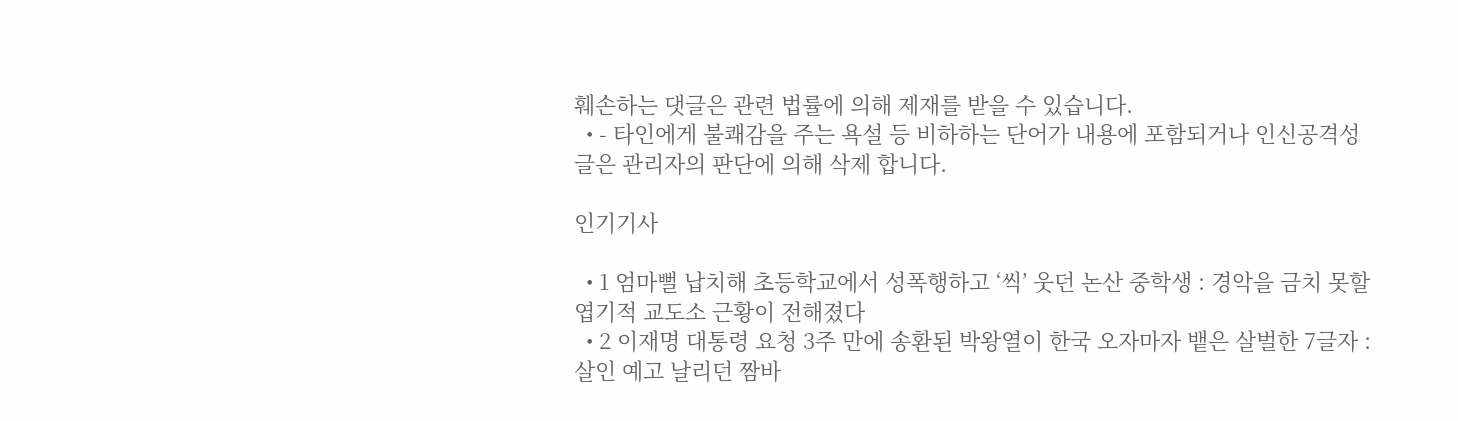훼손하는 댓글은 관련 법률에 의해 제재를 받을 수 있습니다.
  • - 타인에게 불쾌감을 주는 욕설 등 비하하는 단어가 내용에 포함되거나 인신공격성 글은 관리자의 판단에 의해 삭제 합니다.

인기기사

  • 1 엄마뻘 납치해 초등학교에서 성폭행하고 ‘씩’ 웃던 논산 중학생 : 경악을 금치 못할 엽기적 교도소 근황이 전해졌다
  • 2 이재명 대통령 요청 3주 만에 송환된 박왕열이 한국 오자마자 뱉은 살벌한 7글자 : 살인 예고 날리던 짬바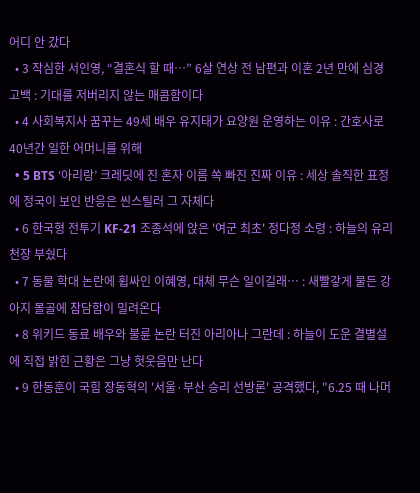어디 안 갔다
  • 3 작심한 서인영, “결혼식 할 때…” 6살 연상 전 남편과 이혼 2년 만에 심경 고백 : 기대를 저버리지 않는 매콤함이다
  • 4 사회복지사 꿈꾸는 49세 배우 유지태가 요양원 운영하는 이유 : 간호사로 40년간 일한 어머니를 위해
  • 5 BTS ‘아리랑’ 크레딧에 진 혼자 이름 쏙 빠진 진짜 이유 : 세상 솔직한 표정에 정국이 보인 반응은 씬스틸러 그 자체다
  • 6 한국형 전투기 KF-21 조종석에 앉은 '여군 최초' 정다정 소령 : 하늘의 유리천장 부쉈다
  • 7 동물 학대 논란에 휩싸인 이혜영, 대체 무슨 일이길래… : 새빨갛게 물든 강아지 몰골에 참담함이 밀려온다
  • 8 위키드 동료 배우와 불륜 논란 터진 아리아나 그란데 : 하늘이 도운 결별설에 직접 밝힌 근황은 그냥 헛웃음만 난다
  • 9 한동훈이 국힘 장동혁의 '서울·부산 승리 선방론' 공격했다, "6.25 때 나머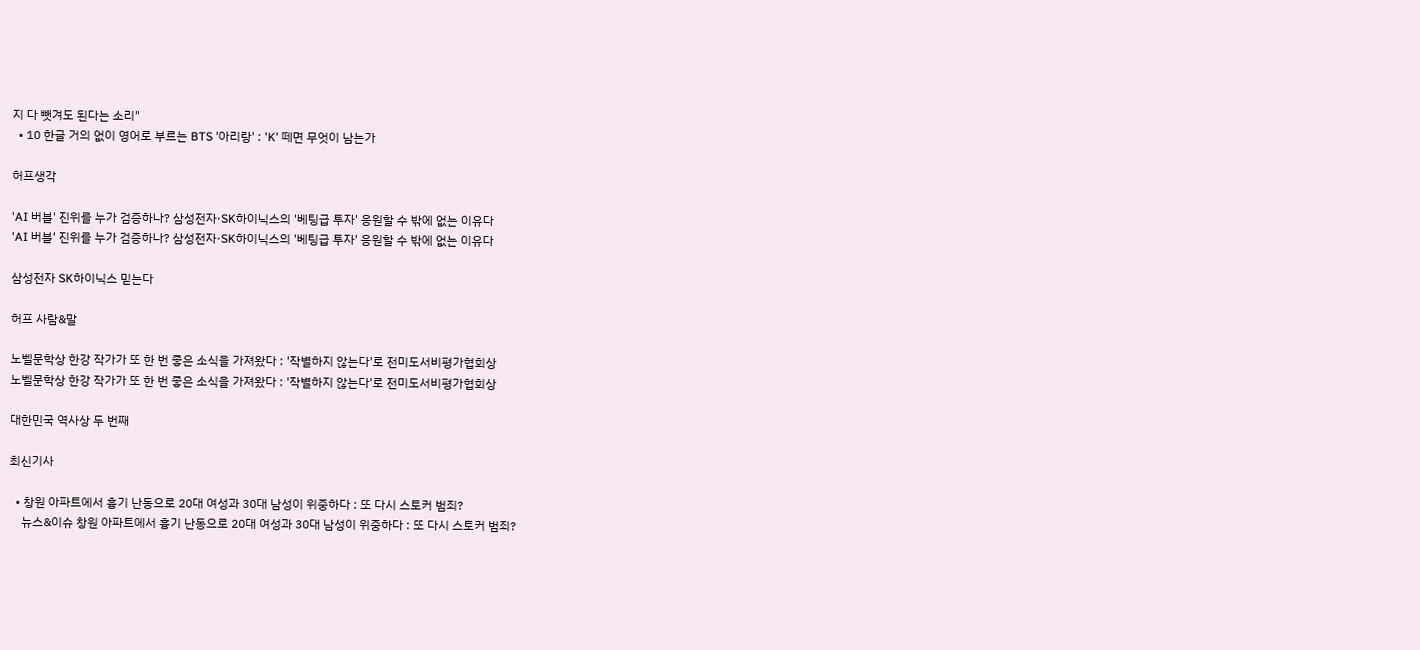지 다 뺏겨도 된다는 소리"
  • 10 한글 거의 없이 영어로 부르는 BTS '아리랑' : 'K' 떼면 무엇이 남는가

허프생각

'AI 버블' 진위를 누가 검증하나? 삼성전자·SK하이닉스의 '베팅급 투자' 응원할 수 밖에 없는 이유다
'AI 버블' 진위를 누가 검증하나? 삼성전자·SK하이닉스의 '베팅급 투자' 응원할 수 밖에 없는 이유다

삼성전자 SK하이닉스 믿는다

허프 사람&말

노벨문학상 한강 작가가 또 한 번 좋은 소식을 가져왔다 : '작별하지 않는다'로 전미도서비평가협회상
노벨문학상 한강 작가가 또 한 번 좋은 소식을 가져왔다 : '작별하지 않는다'로 전미도서비평가협회상

대한민국 역사상 두 번째

최신기사

  • 창원 아파트에서 흉기 난동으로 20대 여성과 30대 남성이 위중하다 : 또 다시 스토커 범죄?
    뉴스&이슈 창원 아파트에서 흉기 난동으로 20대 여성과 30대 남성이 위중하다 : 또 다시 스토커 범죄?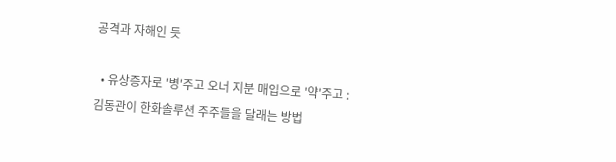공격과 자해인 듯

  • 유상증자로 '병'주고 오너 지분 매입으로 '약'주고 : 김동관이 한화솔루션 주주들을 달래는 방법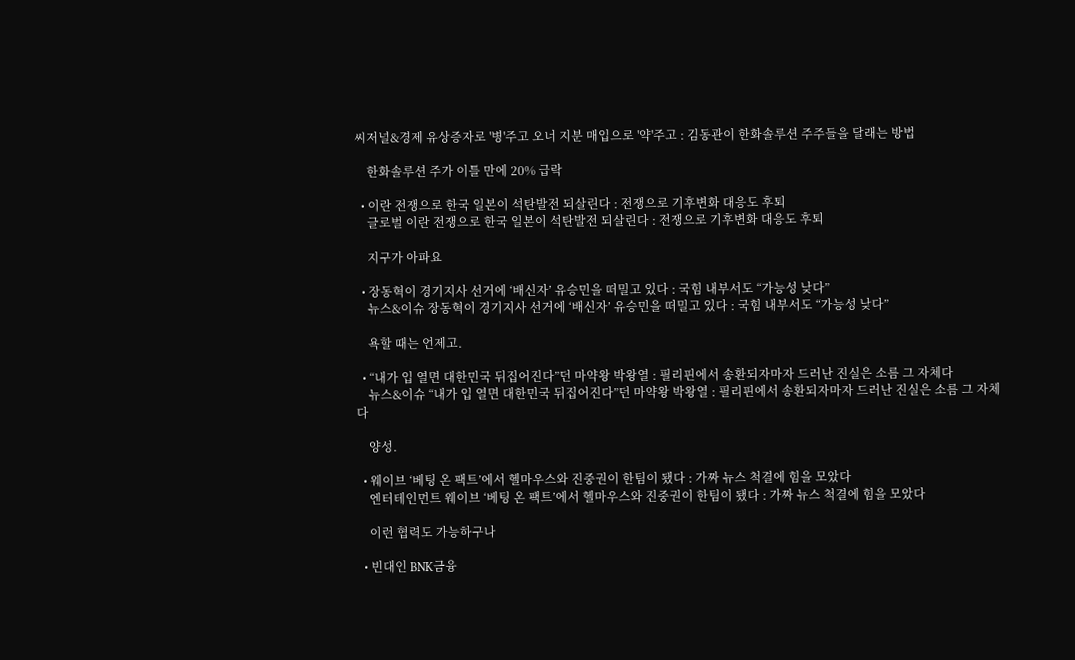씨저널&경제 유상증자로 '병'주고 오너 지분 매입으로 '약'주고 : 김동관이 한화솔루션 주주들을 달래는 방법

    한화솔루션 주가 이틀 만에 20% 급락

  • 이란 전쟁으로 한국 일본이 석탄발전 되살린다 : 전쟁으로 기후변화 대응도 후퇴
    글로벌 이란 전쟁으로 한국 일본이 석탄발전 되살린다 : 전쟁으로 기후변화 대응도 후퇴

    지구가 아파요

  • 장동혁이 경기지사 선거에 ‘배신자’ 유승민을 떠밀고 있다 : 국힘 내부서도 “가능성 낮다”
    뉴스&이슈 장동혁이 경기지사 선거에 ‘배신자’ 유승민을 떠밀고 있다 : 국힘 내부서도 “가능성 낮다”

    욕할 때는 언제고.

  • “내가 입 열면 대한민국 뒤집어진다”던 마약왕 박왕열 : 필리핀에서 송환되자마자 드러난 진실은 소름 그 자체다
    뉴스&이슈 “내가 입 열면 대한민국 뒤집어진다”던 마약왕 박왕열 : 필리핀에서 송환되자마자 드러난 진실은 소름 그 자체다

    양성.

  • 웨이브 ‘베팅 온 팩트’에서 헬마우스와 진중권이 한팀이 됐다 : 가짜 뉴스 척결에 힘을 모았다
    엔터테인먼트 웨이브 ‘베팅 온 팩트’에서 헬마우스와 진중권이 한팀이 됐다 : 가짜 뉴스 척결에 힘을 모았다

    이런 협력도 가능하구나

  • 빈대인 BNK금융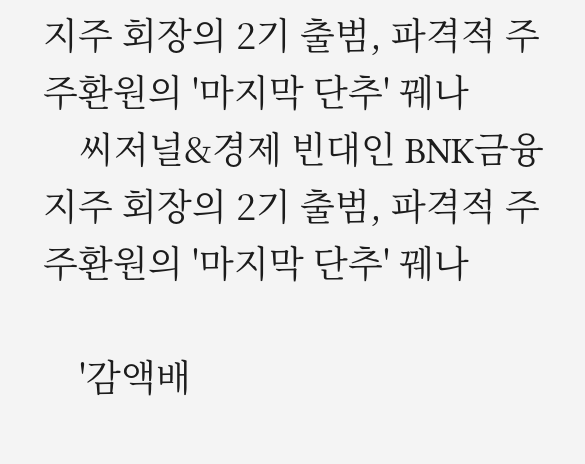지주 회장의 2기 출범, 파격적 주주환원의 '마지막 단추' 꿰나
    씨저널&경제 빈대인 BNK금융지주 회장의 2기 출범, 파격적 주주환원의 '마지막 단추' 꿰나

    '감액배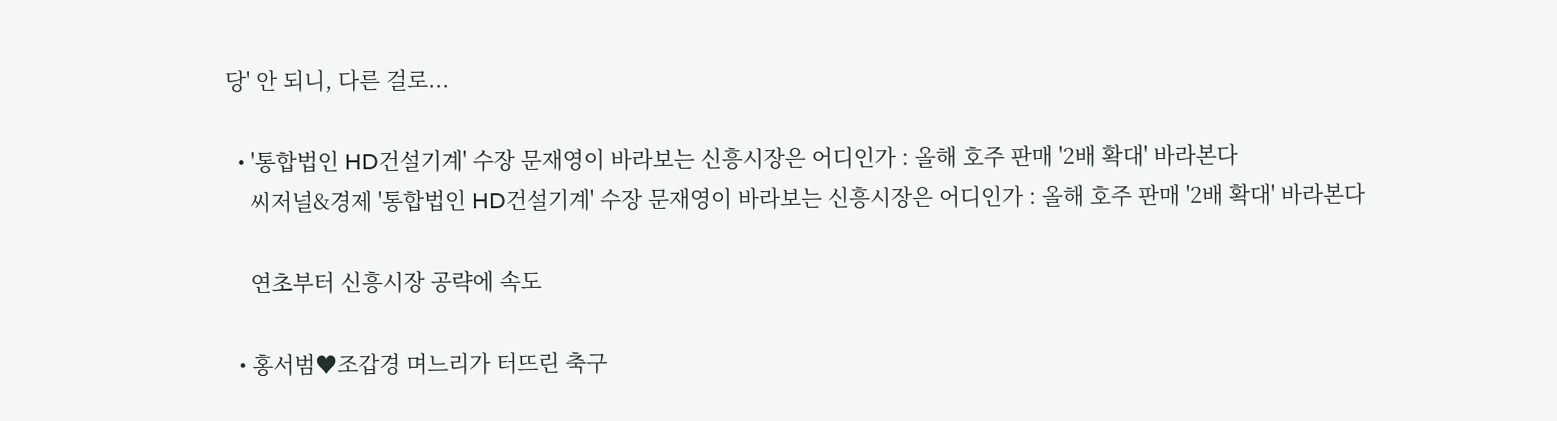당' 안 되니, 다른 걸로...

  • '통합법인 HD건설기계' 수장 문재영이 바라보는 신흥시장은 어디인가 : 올해 호주 판매 '2배 확대' 바라본다
    씨저널&경제 '통합법인 HD건설기계' 수장 문재영이 바라보는 신흥시장은 어디인가 : 올해 호주 판매 '2배 확대' 바라본다

    연초부터 신흥시장 공략에 속도

  • 홍서범♥조갑경 며느리가 터뜨린 축구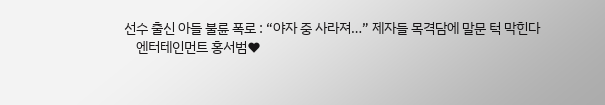선수 출신 아들 불륜 폭로 : “야자 중 사라져…” 제자들 목격담에 말문 턱 막힌다
    엔터테인먼트 홍서범♥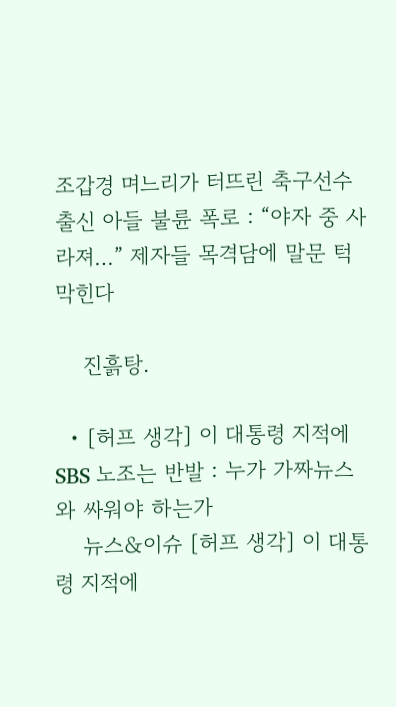조갑경 며느리가 터뜨린 축구선수 출신 아들 불륜 폭로 : “야자 중 사라져…” 제자들 목격담에 말문 턱 막힌다

    진흙탕.

  • [허프 생각] 이 대통령 지적에 SBS 노조는 반발 : 누가 가짜뉴스와 싸워야 하는가
    뉴스&이슈 [허프 생각] 이 대통령 지적에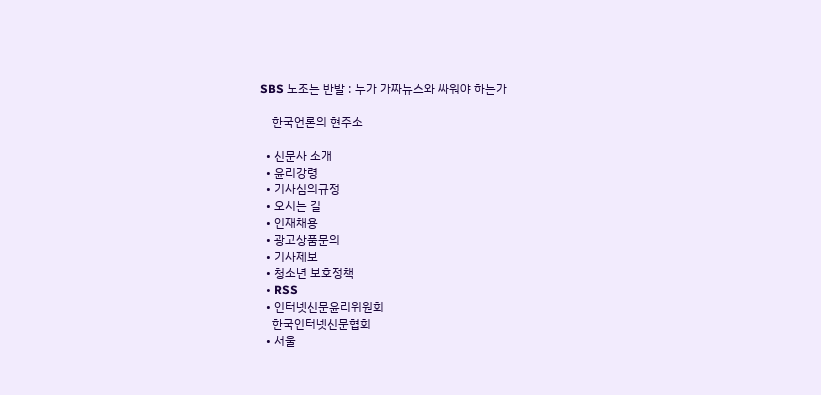SBS 노조는 반발 : 누가 가짜뉴스와 싸워야 하는가

    한국언론의 현주소

  • 신문사 소개
  • 윤리강령
  • 기사심의규정
  • 오시는 길
  • 인재채용
  • 광고상품문의
  • 기사제보
  • 청소년 보호정책
  • RSS
  • 인터넷신문윤리위원회
    한국인터넷신문협회
  • 서울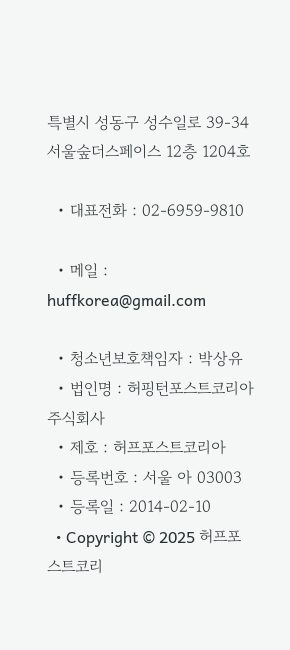특별시 성동구 성수일로 39-34 서울숲더스페이스 12층 1204호

  • 대표전화 : 02-6959-9810

  • 메일 : huffkorea@gmail.com

  • 청소년보호책임자 : 박상유
  • 법인명 : 허핑턴포스트코리아 주식회사
  • 제호 : 허프포스트코리아
  • 등록번호 : 서울 아 03003
  • 등록일 : 2014-02-10
  • Copyright © 2025 허프포스트코리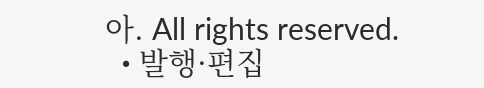아. All rights reserved.
  • 발행·편집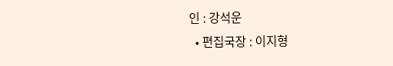인 : 강석운
  • 편집국장 : 이지형